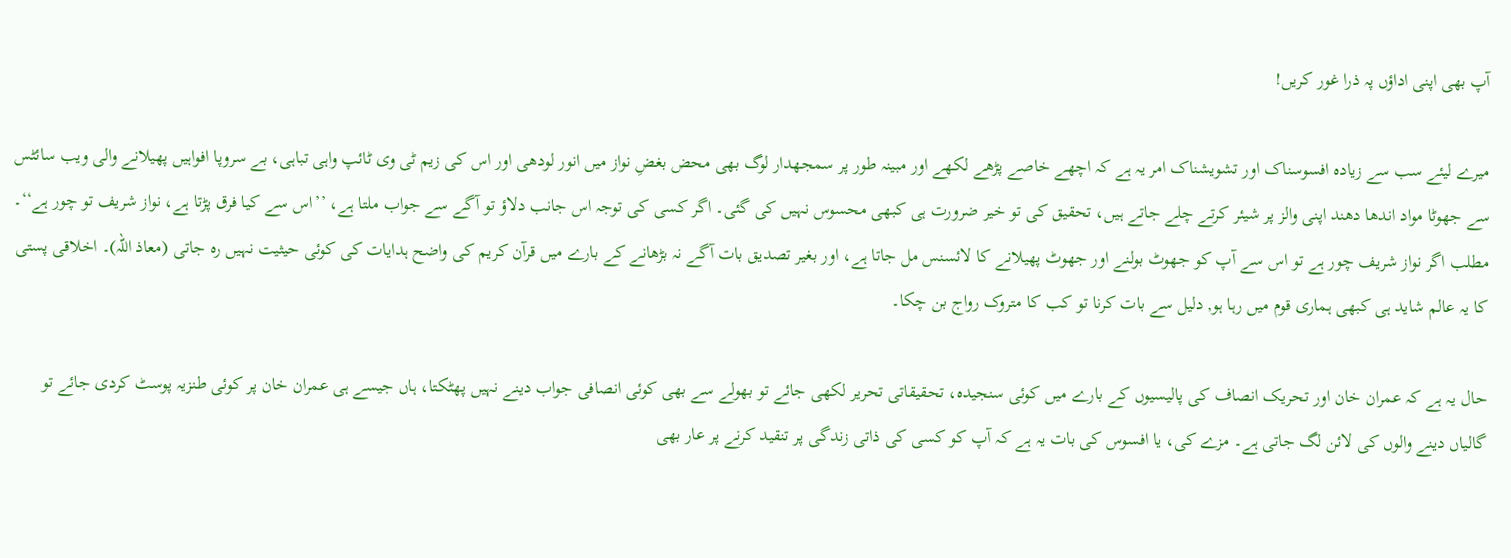آپ بھی اپنی اداؤں پہ ذرا غور کریں!

میرے لیئے سب سے زیادہ افسوسناک اور تشویشناک امر یہ ہے کہ اچھے خاصے پڑھے لکھے اور مبینہ طور پر سمجھدار لوگ بھی محض بغضِ نواز میں انور لودھی اور اس کی زیم ٹی وی ٹائپ واہی تباہی، بے سروپا افواہیں پھیلانے والی ویب سائٹس سے جھوٹا مواد اندھا دھند اپنی والز پر شیئر کرتے چلے جاتے ہیں، تحقیق کی تو خیر ضرورت ہی کبھی محسوس نہیں کی گئی۔ اگر کسی کی توجہ اس جانب دلاؤ تو آگے سے جواب ملتا ہے، ’’اس سے کیا فرق پڑتا ہے، نواز شریف تو چور ہے‘‘۔ مطلب اگر نواز شریف چور ہے تو اس سے آپ کو جھوٹ بولنے اور جھوٹ پھیلانے کا لائسنس مل جاتا ہے، اور بغیر تصدیق بات آگے نہ بڑھانے کے بارے میں قرآن کریم کی واضح ہدایات کی کوئی حیثیت نہیں رہ جاتی (معاذ اللہ)۔ اخلاقی پستی کا یہ عالم شاید ہی کبھی ہماری قوم میں رہا ہو, دلیل سے بات کرنا تو کب کا متروک رواج بن چکا۔

حال یہ ہے کہ عمران خان اور تحریک انصاف کی پالیسیوں کے بارے میں کوئی سنجیدہ، تحقیقاتی تحریر لکھی جائے تو بھولے سے بھی کوئی انصافی جواب دینے نہیں پھٹکتا، ہاں جیسے ہی عمران خان پر کوئی طنزیہ پوسٹ کردی جائے تو گالیاں دینے والوں کی لائن لگ جاتی ہے۔ مزے کی، یا افسوس کی بات یہ ہے کہ آپ کو کسی کی ذاتی زندگی پر تنقید کرنے پر عار بھی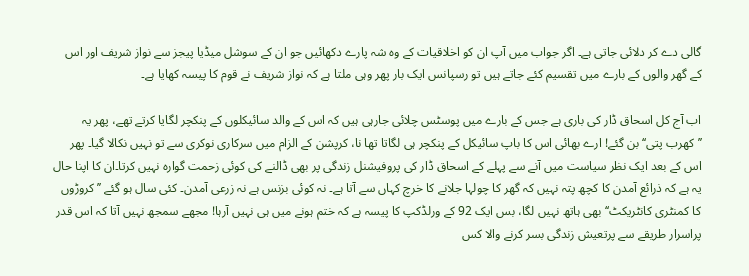گالی دے کر دلائی جاتی ہے۔ اگر جواب میں آپ ان کو اخلاقیات کے وہ شہ پارے دکھائیں جو ان کے سوشل میڈیا پیجز سے نواز شریف اور اس کے گھر والوں کے بارے میں تقسیم کئے جاتے ہیں تو رسپانس ایک بار پھر وہی ملتا ہے کہ نواز شریف نے قوم کا پیسہ کھایا ہے۔

اب آج کل اسحاق ڈار کی باری ہے جس کے بارے میں پوسٹس چلائی جارہی ہیں کہ اس کے والد سائیکلوں کے پنکچر لگایا کرتے تھے، پھر یہ ’’کھرب پتی‘‘ بن گئے! ارے بھائی اس کا باپ سائیکل کے پنکچر ہی لگاتا تھا نا، کرپشن کے الزام میں سرکاری نوکری سے تو نہیں نکالا گیا۔ پھر اس کے بعد ایک نظر سیاست میں آنے سے پہلے کے اسحاق ڈار کی پروفیشنل زندگی پر بھی ڈالنے کی کوئی زحمت گوارہ نہیں کرتا۔ان کا اپنا حال یہ ہے کہ ذرائع آمدن کا کچھ پتہ نہیں کہ گھر کا چولہا جلانے کا خرچ کہاں سے آتا ہے۔ نہ کوئی بزنس ہے نہ زرعی آمدن۔ کئی سال ہو گئے ’’کروڑوں کا کمنٹری کانٹریکٹ‘‘ بھی ہاتھ نہیں لگا، بس ایک 92 کے ورلڈکپ کا پیسہ ہے کہ ختم ہونے میں ہی نہیں آرہا! مجھے سمجھ نہیں آتا کہ اس قدر پراسرار طریقے سے پرتعیش زندگی بسر کرنے والا کس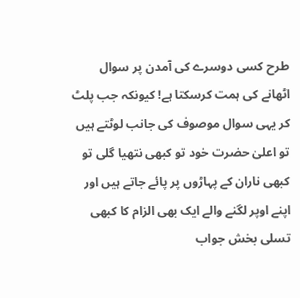طرح کسی دوسرے کی آمدن پر سوال اٹھانے کی ہمت کرسکتا ہے! کیونکہ جب پلٹ کر یہی سوال موصوف کی جانب لوٹتے ہیں تو اعلیٰ حضرت خود تو کبھی نتھیا گلی تو کبھی ناران کے پہاڑوں پر پائے جاتے ہیں اور اپنے اوپر لگنے والے ایک بھی الزام کا کبھی تسلی بخش جواب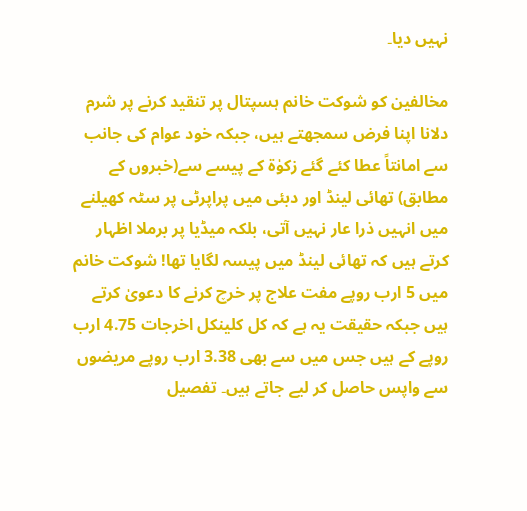نہیں دیا۔

مخالفین کو شوکت خانم ہسپتال پر تنقید کرنے پر شرم دلانا اپنا فرض سمجھتے ہیں، جبکہ خود عوام کی جانب سے امانتاً عطا کئے گئے زکوٰۃ کے پیسے سے(خبروں کے مطابق) تھائی لینڈ اور دبئی میں پراپرٹی پر سٹہ کھیلنے میں انہیں ذرا عار نہیں آتی، بلکہ میڈیا پر برملا اظہار کرتے ہیں کہ تھائی لینڈ میں پیسہ لگایا تھا! شوکت خانم میں 5 ارب روپے مفت علاج پر خرچ کرنے کا دعویٰ کرتے ہیں جبکہ حقیقت یہ ہے کہ کل کلینکل اخرجات 4.75 ارب روپے کے ہیں جس میں سے بھی 3.38 ارب روپے مریضوں سے واپس حاصل کر لیے جاتے ہیں۔ تفصیل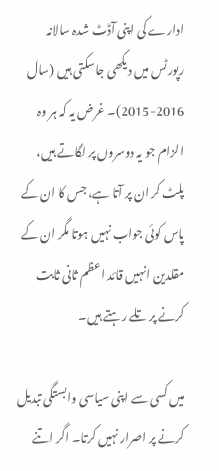ادارے کی اپنی آڈٹ شدہ سالانہ رپورٹس میں دیکھی جاسکتی ہیں (سال 2016-2015)۔ غرض یہ کہ ہر وہ الزام جو یہ دوسروں پر لگاتے ہیں، پلٹ کر ان پر آتا ہے، جس کا ان کے پاس کوئی جواب نہیں ہوتا مگر ان کے مقلدین انہیں قائد اعظم ثانی ثابت کرنے پر تلے رہتے ہیں۔

میں کسی سے اپنی سیاسی وابستگی تبدیل کرنے پر اصرار نہیں کرتا۔ اگر اتنے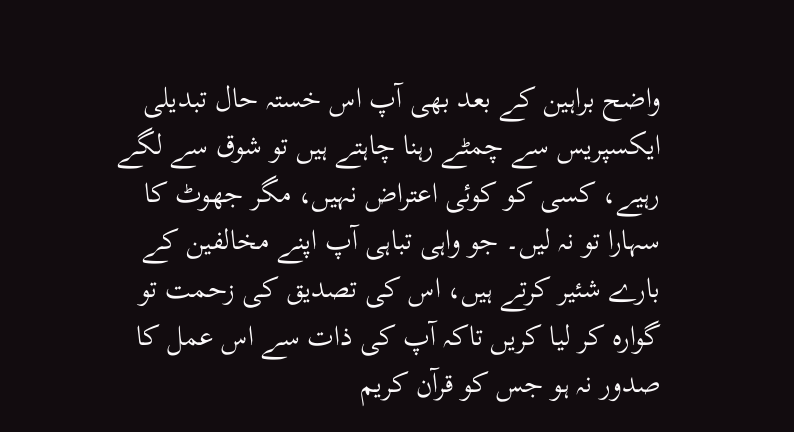واضح براہین کے بعد بھی آپ اس خستہ حال تبدیلی ایکسپریس سے چمٹے رہنا چاہتے ہیں تو شوق سے لگے رہیے، کسی کو کوئی اعتراض نہیں، مگر جھوٹ کا سہارا تو نہ لیں۔ جو واہی تباہی آپ اپنے مخالفین کے بارے شئیر کرتے ہیں، اس کی تصدیق کی زحمت تو گوارہ کر لیا کریں تاکہ آپ کی ذات سے اس عمل کا صدور نہ ہو جس کو قرآن کریم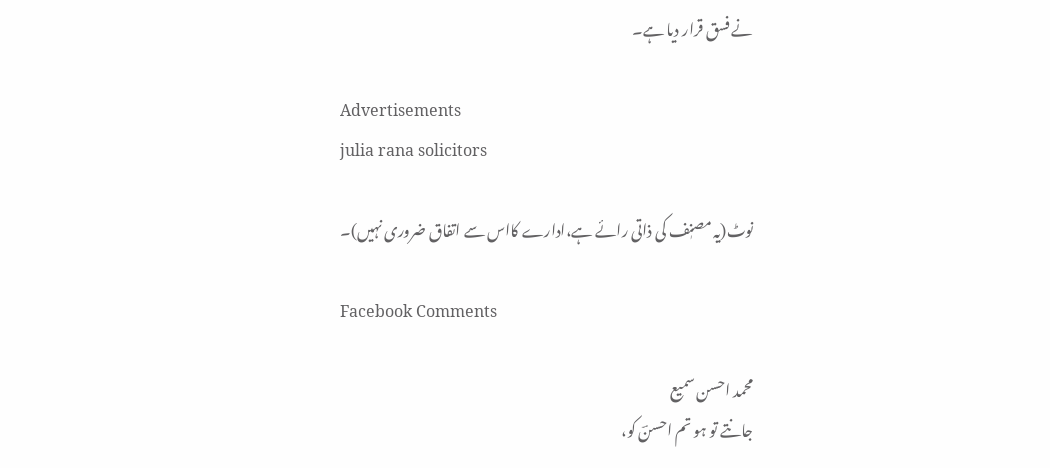نے فسق قرار دیا ہے۔

Advertisements
julia rana solicitors

نوٹ(یہ مصنٖف کی ذاتی رائے ہے،ادارے کااس سے اتفاق ضروری نہیں)۔

Facebook Comments

محمد احسن سمیع
جانتے تو ہو تم احسنؔ کو،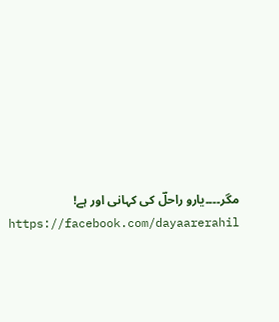مگر۔۔۔۔یارو راحلؔ کی کہانی اور ہے! https://facebook.com/dayaarerahil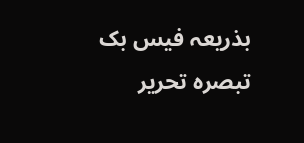بذریعہ فیس بک تبصرہ تحریر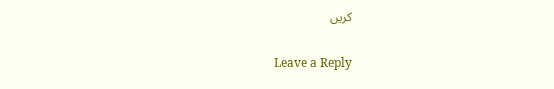کریں

Leave a Reply